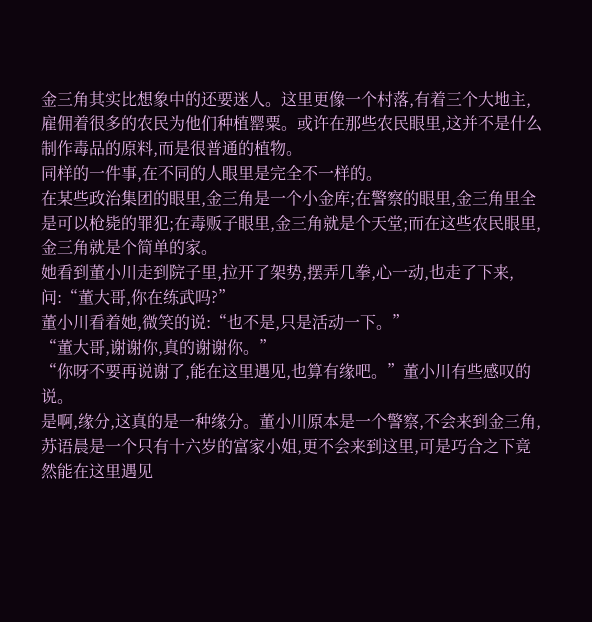金三角其实比想象中的还要迷人。这里更像一个村落,有着三个大地主,雇佣着很多的农民为他们种植罂粟。或许在那些农民眼里,这并不是什么制作毒品的原料,而是很普通的植物。
同样的一件事,在不同的人眼里是完全不一样的。
在某些政治集团的眼里,金三角是一个小金库;在警察的眼里,金三角里全是可以枪毙的罪犯;在毒贩子眼里,金三角就是个天堂;而在这些农民眼里,金三角就是个简单的家。
她看到董小川走到院子里,拉开了架势,摆弄几拳,心一动,也走了下来,问:“董大哥,你在练武吗?”
董小川看着她,微笑的说:“也不是,只是活动一下。”
“董大哥,谢谢你,真的谢谢你。”
“你呀不要再说谢了,能在这里遇见,也算有缘吧。”董小川有些感叹的说。
是啊,缘分,这真的是一种缘分。董小川原本是一个警察,不会来到金三角,苏语晨是一个只有十六岁的富家小姐,更不会来到这里,可是巧合之下竟然能在这里遇见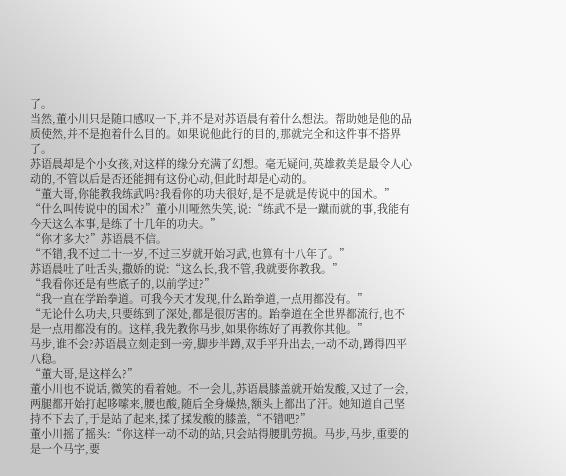了。
当然,董小川只是随口感叹一下,并不是对苏语晨有着什么想法。帮助她是他的品质使然,并不是抱着什么目的。如果说他此行的目的,那就完全和这件事不搭界了。
苏语晨却是个小女孩,对这样的缘分充满了幻想。毫无疑问,英雄救美是最令人心动的,不管以后是否还能拥有这份心动,但此时却是心动的。
“董大哥,你能教我练武吗?我看你的功夫很好,是不是就是传说中的国术。”
“什么叫传说中的国术?”董小川哑然失笑,说:“练武不是一蹴而就的事,我能有今天这么本事,是练了十几年的功夫。”
“你才多大?”苏语晨不信。
“不错,我不过二十一岁,不过三岁就开始习武,也算有十八年了。”
苏语晨吐了吐舌头,撒娇的说:“这么长,我不管,我就要你教我。”
“我看你还是有些底子的,以前学过?”
“我一直在学跆拳道。可我今天才发现,什么跆拳道,一点用都没有。”
“无论什么功夫,只要练到了深处,都是很厉害的。跆拳道在全世界都流行,也不是一点用都没有的。这样,我先教你马步,如果你练好了再教你其他。”
马步,谁不会?苏语晨立刻走到一旁,脚步半蹲,双手平升出去,一动不动,蹲得四平八稳。
“董大哥,是这样么?”
董小川也不说话,微笑的看着她。不一会儿,苏语晨膝盖就开始发酸,又过了一会,两腿都开始打起哆嗦来,腰也酸,随后全身燥热,额头上都出了汗。她知道自己坚持不下去了,于是站了起来,揉了揉发酸的膝盖,“不错吧?”
董小川摇了摇头:“你这样一动不动的站,只会站得腰肌劳损。马步,马步,重要的是一个马字,要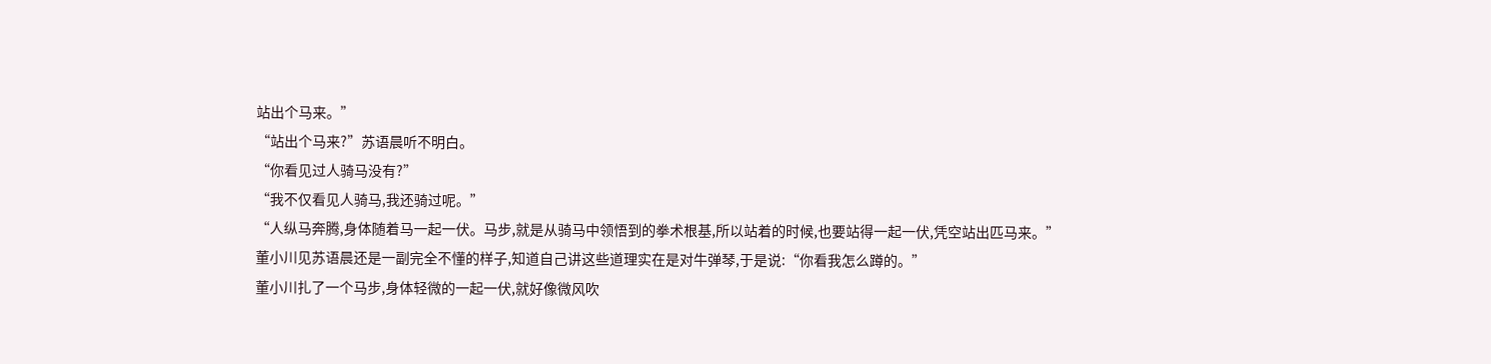站出个马来。”
“站出个马来?”苏语晨听不明白。
“你看见过人骑马没有?”
“我不仅看见人骑马,我还骑过呢。”
“人纵马奔腾,身体随着马一起一伏。马步,就是从骑马中领悟到的拳术根基,所以站着的时候,也要站得一起一伏,凭空站出匹马来。”
董小川见苏语晨还是一副完全不懂的样子,知道自己讲这些道理实在是对牛弹琴,于是说:“你看我怎么蹲的。”
董小川扎了一个马步,身体轻微的一起一伏,就好像微风吹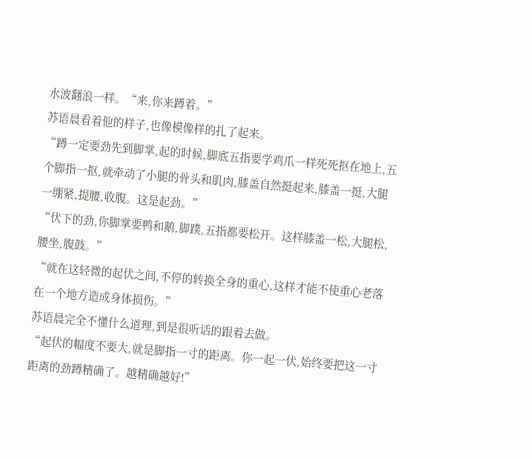水波翻浪一样。“来,你来蹲着。”
苏语晨看着他的样子,也像模像样的扎了起来。
“蹲一定要劲先到脚掌,起的时候,脚底五指要学鸡爪一样死死抠在地上,五个脚指一抠,就牵动了小腿的骨头和肌肉,膝盖自然挺起来,膝盖一挺,大腿一绷紧,提腰,收腹。这是起劲。”
“伏下的劲,你脚掌要鸭和鹅,脚蹼,五指都要松开。这样膝盖一松,大腿松,腰坐,腹鼓。”
“就在这轻微的起伏之间,不停的转换全身的重心,这样才能不使重心老落在一个地方造成身体损伤。”
苏语晨完全不懂什么道理,到是很听话的跟着去做。
“起伏的幅度不要大,就是脚指一寸的距离。你一起一伏,始终要把这一寸距离的劲蹲精确了。越精确越好!”